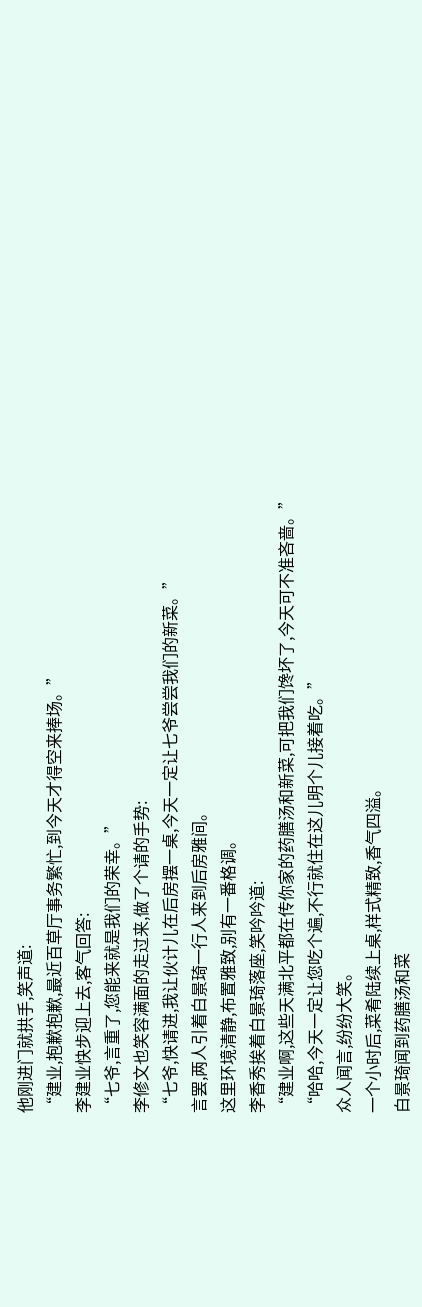他刚进门就拱手,笑声道:
“建业,抱歉抱歉,最近百草厅事务繁忙,到今天才得空来捧场。”
李建业快步迎上去,客气回答:
“七爷,言重了,您能来就是我们的荣幸。”
李修文也笑容满面的走过来,做了个请的手势:
“七爷,快请进,我让伙计儿在后房摆一桌,今天一定让七爷尝尝我们的新菜。”
言罢,两人引着白景琦一行人来到后房雅间。
这里环境清静,布置雅致,别有一番格调。
李香秀挨着白景琦落座,笑吟吟道:
“建业啊,这些天满北平都在传你家的药膳汤和新菜,可把我们馋坏了,今天可不准吝啬。”
“哈哈,今天一定让您吃个遍,不行就住在这儿明个儿接着吃。”
众人闻言,纷纷大笑。
一个小时后,菜肴陆续上桌,样式精致,香气四溢。
白景琦闻到药膳汤和菜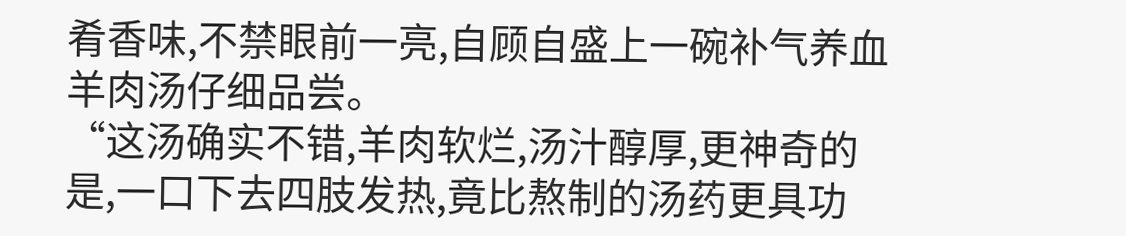肴香味,不禁眼前一亮,自顾自盛上一碗补气养血羊肉汤仔细品尝。
“这汤确实不错,羊肉软烂,汤汁醇厚,更神奇的是,一口下去四肢发热,竟比熬制的汤药更具功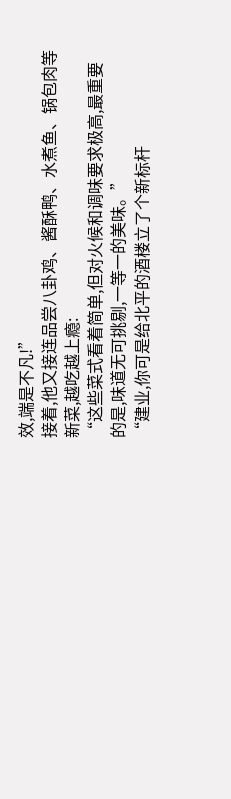效,端是不凡!”
接着,他又接连品尝八卦鸡、酱酥鸭、水煮鱼、锅包肉等新菜,越吃越上瘾:
“这些菜式看着简单,但对火候和调味要求极高,最重要的是,味道无可挑剔,一等一的美味。”
“建业,你可是给北平的酒楼立了个新标杆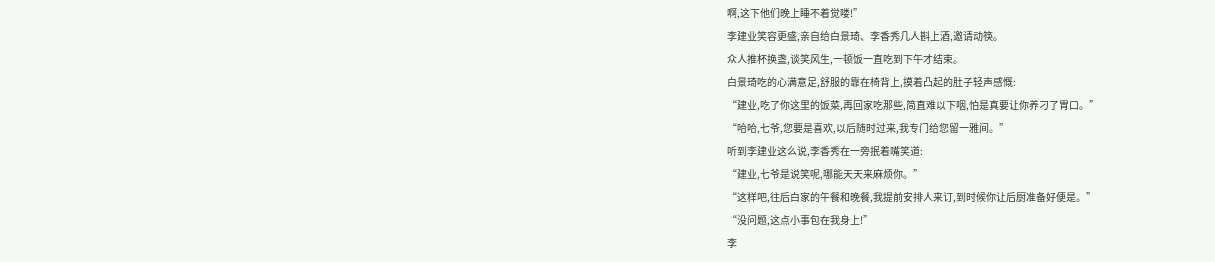啊,这下他们晚上睡不着觉喽!”
李建业笑容更盛,亲自给白景琦、李香秀几人斟上酒,邀请动筷。
众人推杯换盏,谈笑风生,一顿饭一直吃到下午才结束。
白景琦吃的心满意足,舒服的靠在椅背上,摸着凸起的肚子轻声感慨:
“建业,吃了你这里的饭菜,再回家吃那些,简直难以下咽,怕是真要让你养刁了胃口。”
“哈哈,七爷,您要是喜欢,以后随时过来,我专门给您留一雅间。”
听到李建业这么说,李香秀在一旁抿着嘴笑道:
“建业,七爷是说笑呢,哪能天天来麻烦你。”
“这样吧,往后白家的午餐和晚餐,我提前安排人来订,到时候你让后厨准备好便是。”
“没问题,这点小事包在我身上!”
李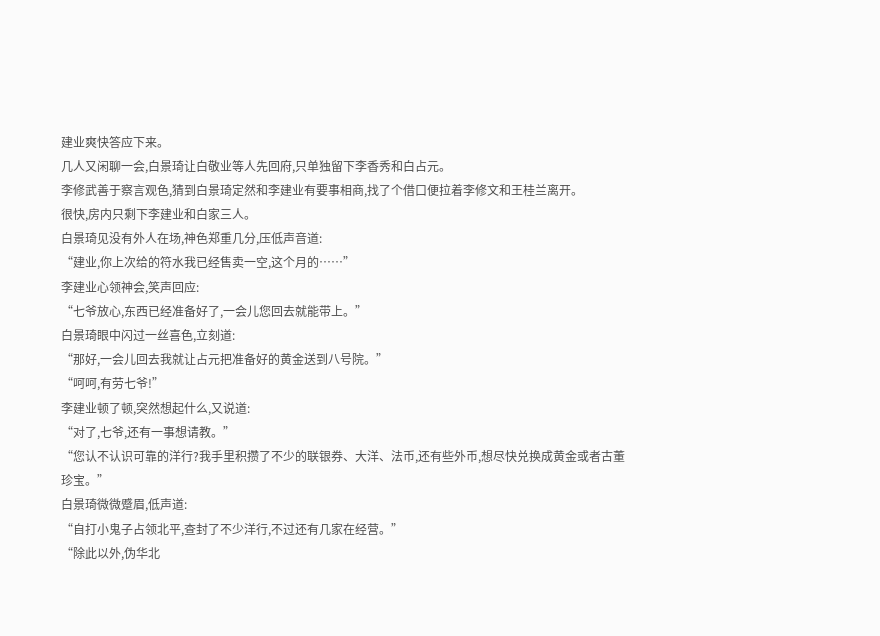建业爽快答应下来。
几人又闲聊一会,白景琦让白敬业等人先回府,只单独留下李香秀和白占元。
李修武善于察言观色,猜到白景琦定然和李建业有要事相商,找了个借口便拉着李修文和王桂兰离开。
很快,房内只剩下李建业和白家三人。
白景琦见没有外人在场,神色郑重几分,压低声音道:
“建业,你上次给的符水我已经售卖一空,这个月的……”
李建业心领神会,笑声回应:
“七爷放心,东西已经准备好了,一会儿您回去就能带上。”
白景琦眼中闪过一丝喜色,立刻道:
“那好,一会儿回去我就让占元把准备好的黄金送到八号院。”
“呵呵,有劳七爷!”
李建业顿了顿,突然想起什么,又说道:
“对了,七爷,还有一事想请教。”
“您认不认识可靠的洋行?我手里积攒了不少的联银券、大洋、法币,还有些外币,想尽快兑换成黄金或者古董珍宝。”
白景琦微微蹙眉,低声道:
“自打小鬼子占领北平,查封了不少洋行,不过还有几家在经营。”
“除此以外,伪华北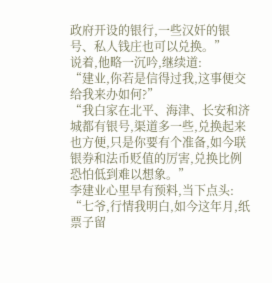政府开设的银行,一些汉奸的银号、私人钱庄也可以兑换。”
说着,他略一沉吟,继续道:
“建业,你若是信得过我,这事便交给我来办如何?”
“我白家在北平、海津、长安和济城都有银号,渠道多一些,兑换起来也方便,只是你要有个准备,如今联银券和法币贬值的厉害,兑换比例恐怕低到难以想象。”
李建业心里早有预料,当下点头:
“七爷,行情我明白,如今这年月,纸票子留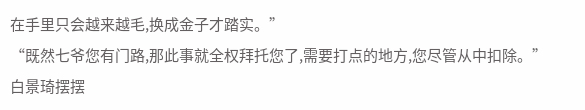在手里只会越来越毛,换成金子才踏实。”
“既然七爷您有门路,那此事就全权拜托您了,需要打点的地方,您尽管从中扣除。”
白景琦摆摆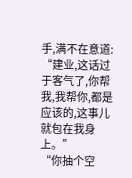手,满不在意道:
“建业,这话过于客气了,你帮我,我帮你,都是应该的,这事儿就包在我身上。”
“你抽个空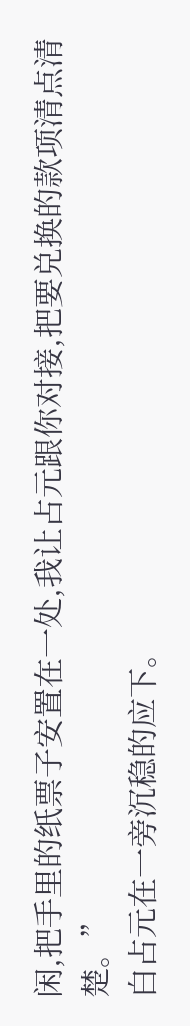闲,把手里的纸票子安置在一处,我让占元跟你对接,把要兑换的款项清点清楚。”
白占元在一旁沉稳的应下。